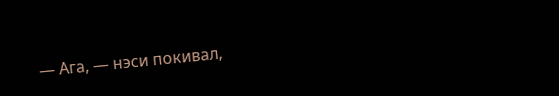— Ага, — нэси покивал,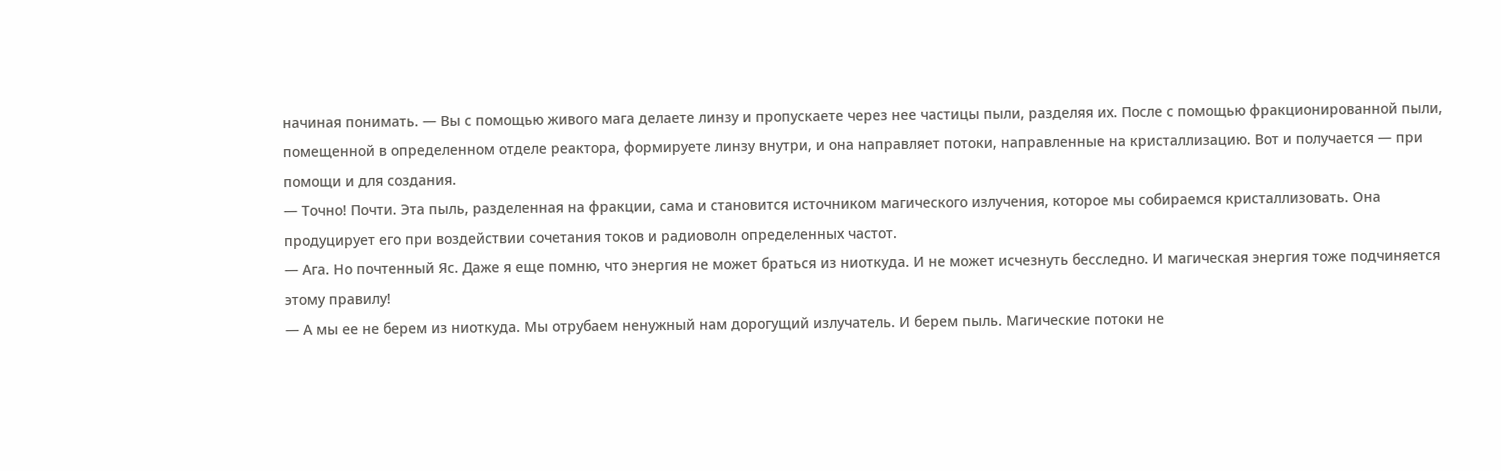начиная понимать. — Вы с помощью живого мага делаете линзу и пропускаете через нее частицы пыли, разделяя их. После с помощью фракционированной пыли, помещенной в определенном отделе реактора, формируете линзу внутри, и она направляет потоки, направленные на кристаллизацию. Вот и получается — при помощи и для создания.
— Точно! Почти. Эта пыль, разделенная на фракции, сама и становится источником магического излучения, которое мы собираемся кристаллизовать. Она продуцирует его при воздействии сочетания токов и радиоволн определенных частот.
— Ага. Но почтенный Яс. Даже я еще помню, что энергия не может браться из ниоткуда. И не может исчезнуть бесследно. И магическая энергия тоже подчиняется этому правилу!
— А мы ее не берем из ниоткуда. Мы отрубаем ненужный нам дорогущий излучатель. И берем пыль. Магические потоки не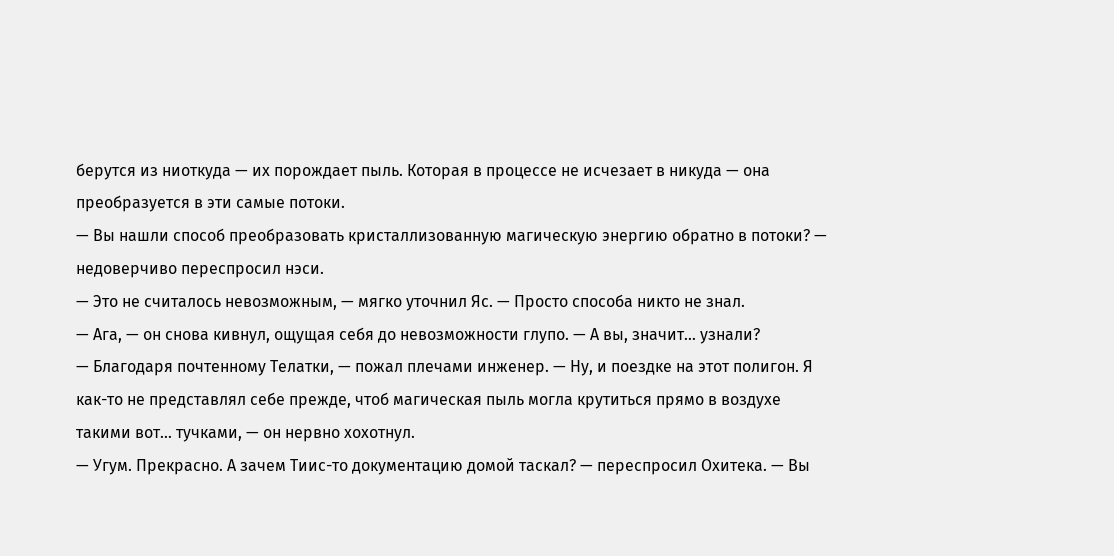берутся из ниоткуда — их порождает пыль. Которая в процессе не исчезает в никуда — она преобразуется в эти самые потоки.
— Вы нашли способ преобразовать кристаллизованную магическую энергию обратно в потоки? — недоверчиво переспросил нэси.
— Это не считалось невозможным, — мягко уточнил Яс. — Просто способа никто не знал.
— Ага, — он снова кивнул, ощущая себя до невозможности глупо. — А вы, значит… узнали?
— Благодаря почтенному Телатки, — пожал плечами инженер. — Ну, и поездке на этот полигон. Я как-то не представлял себе прежде, чтоб магическая пыль могла крутиться прямо в воздухе такими вот… тучками, — он нервно хохотнул.
— Угум. Прекрасно. А зачем Тиис-то документацию домой таскал? — переспросил Охитека. — Вы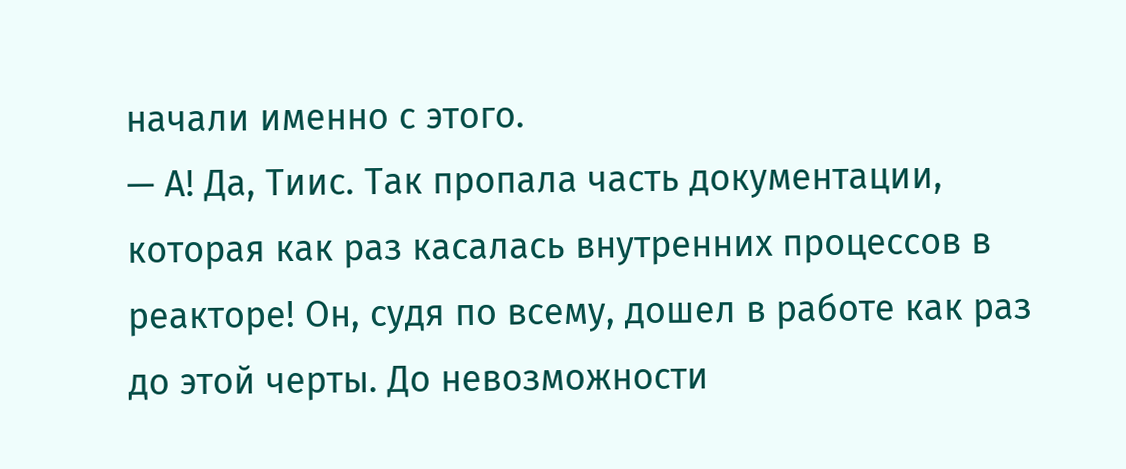начали именно с этого.
— А! Да, Тиис. Так пропала часть документации, которая как раз касалась внутренних процессов в реакторе! Он, судя по всему, дошел в работе как раз до этой черты. До невозможности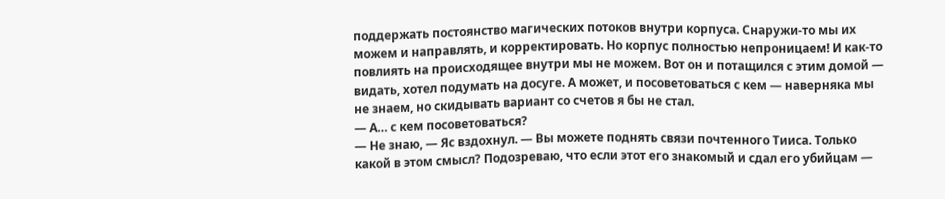поддержать постоянство магических потоков внутри корпуса. Снаружи-то мы их можем и направлять, и корректировать. Но корпус полностью непроницаем! И как-то повлиять на происходящее внутри мы не можем. Вот он и потащился с этим домой — видать, хотел подумать на досуге. А может, и посоветоваться с кем — наверняка мы не знаем, но скидывать вариант со счетов я бы не стал.
— А… с кем посоветоваться?
— Не знаю, — Яс вздохнул. — Вы можете поднять связи почтенного Тииса. Только какой в этом смысл? Подозреваю, что если этот его знакомый и сдал его убийцам —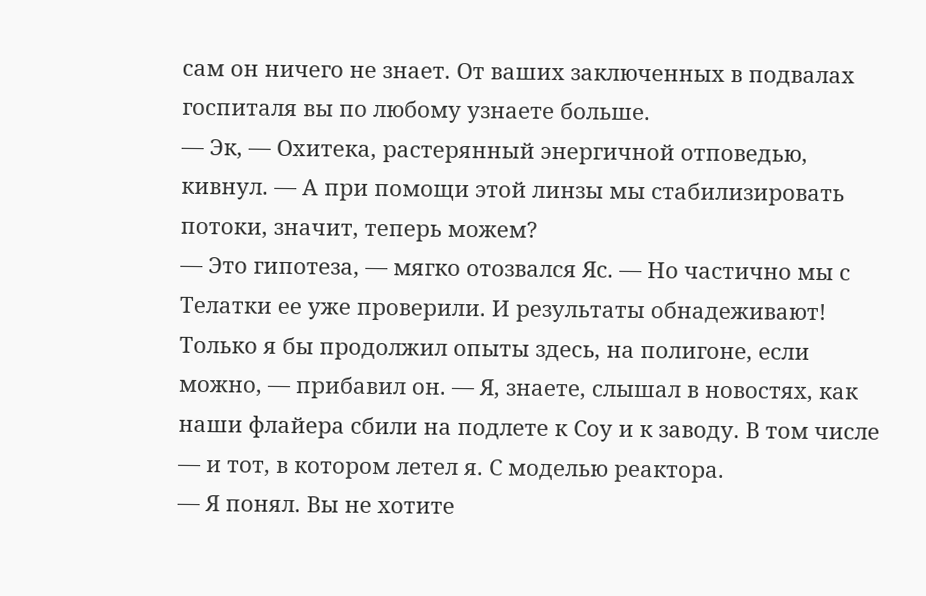сам он ничего не знает. От ваших заключенных в подвалах госпиталя вы по любому узнаете больше.
— Эк, — Охитека, растерянный энергичной отповедью, кивнул. — А при помощи этой линзы мы стабилизировать потоки, значит, теперь можем?
— Это гипотеза, — мягко отозвался Яс. — Но частично мы с Телатки ее уже проверили. И результаты обнадеживают! Только я бы продолжил опыты здесь, на полигоне, если можно, — прибавил он. — Я, знаете, слышал в новостях, как наши флайера сбили на подлете к Соу и к заводу. В том числе — и тот, в котором летел я. С моделью реактора.
— Я понял. Вы не хотите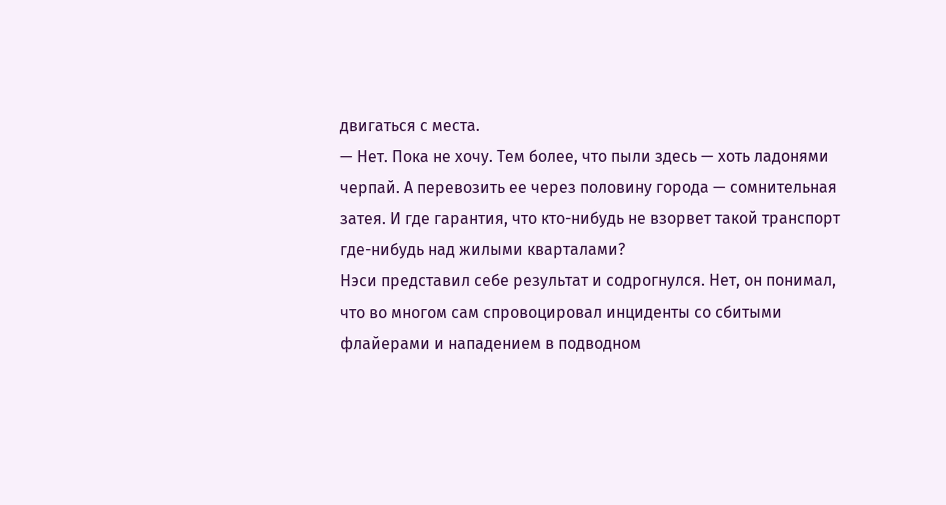двигаться с места.
— Нет. Пока не хочу. Тем более, что пыли здесь — хоть ладонями черпай. А перевозить ее через половину города — сомнительная затея. И где гарантия, что кто-нибудь не взорвет такой транспорт где-нибудь над жилыми кварталами?
Нэси представил себе результат и содрогнулся. Нет, он понимал, что во многом сам спровоцировал инциденты со сбитыми флайерами и нападением в подводном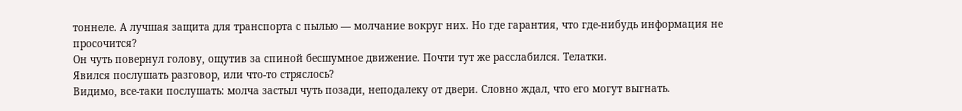тоннеле. А лучшая защита для транспорта с пылью — молчание вокруг них. Но где гарантия, что где-нибудь информация не просочится?
Он чуть повернул голову, ощутив за спиной бесшумное движение. Почти тут же расслабился. Телатки.
Явился послушать разговор, или что-то стряслось?
Видимо, все-таки послушать: молча застыл чуть позади, неподалеку от двери. Словно ждал, что его могут выгнать.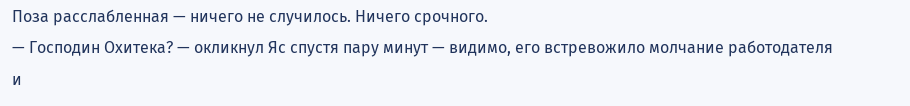Поза расслабленная — ничего не случилось. Ничего срочного.
— Господин Охитека? — окликнул Яс спустя пару минут — видимо, его встревожило молчание работодателя и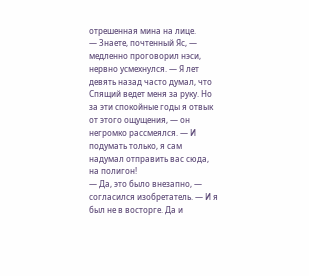отрешенная мина на лице.
— Знаете, почтенный Яс, — медленно проговорил нэси, нервно усмехнулся. — Я лет девять назад часто думал, что Спящий ведет меня за руку. Но за эти спокойные годы я отвык от этого ощущения, — он негромко рассмеялся. — И подумать только, я сам надумал отправить вас сюда, на полигон!
— Да, это было внезапно, — согласился изобретатель. — И я был не в восторге. Да и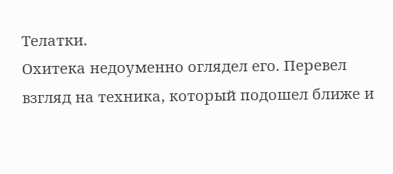Телатки.
Охитека недоуменно оглядел его. Перевел взгляд на техника, который подошел ближе и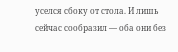уселся сбоку от стола. И лишь сейчас сообразил — оба они без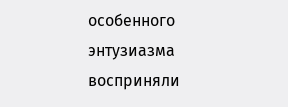особенного энтузиазма восприняли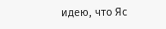идею, что Яс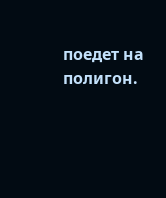поедет на полигон.